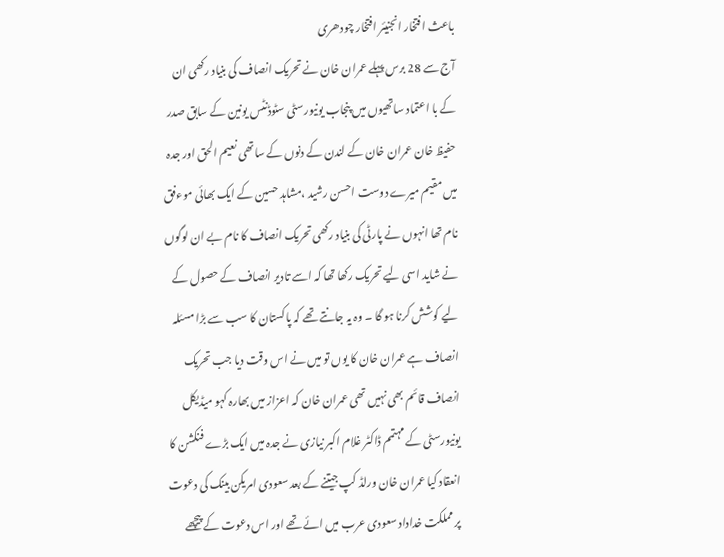باعث افتخار انجنیئر افتخار چودھری
آج سے 28 برس پہلے عمران خان نے تحریک انصاف کی بنیاد رکھی ان کے با اعتماد ساتھیوں میں پنجاب یونیورسٹی سٹوڈنٹس یونین کے سابق صدر حفیظ خان عمران خان کے لندن کے دنوں کے ساتھی نعیم الحق اور جدہ میں مقیم میرے دوست احسن رشید ،مشاہد حسین کے ایک بھائی موءفق نام تھا انہوں نے پارٹی کی بنیاد رکھی تحریک انصاف کا نام بے ان لوگوں نے شاید اسی لیے تحریک رکھا تھا کہ اسے تادیر انصاف کے حصول کے لیے کوشش کرنا ہو گا ۔ وہ یہ جانتے تھے کہ پاکستان کا سب سے بڑا مسئلہ انصاف ہے عمران خان کا یوں تو میں نے اس وقت دیا جب تحریک انصاف قائم بھی نہیں تھی عمران خان کہ اعزاز میں بھارہ کہو میڈیکل یونیورسٹی کے مہتمم ڈاکٹر غلام اکبر نیازی نے جدہ میں ایک بڑے فنکشن کا انعقاد کیا عمران خان ورلڈ کپ جیتنے کے بعد سعودی امریکن بینک کی دعوت پر مملکت خداداد سعودی عرب میں ائے تھے اور اس دعوت کے پیچھے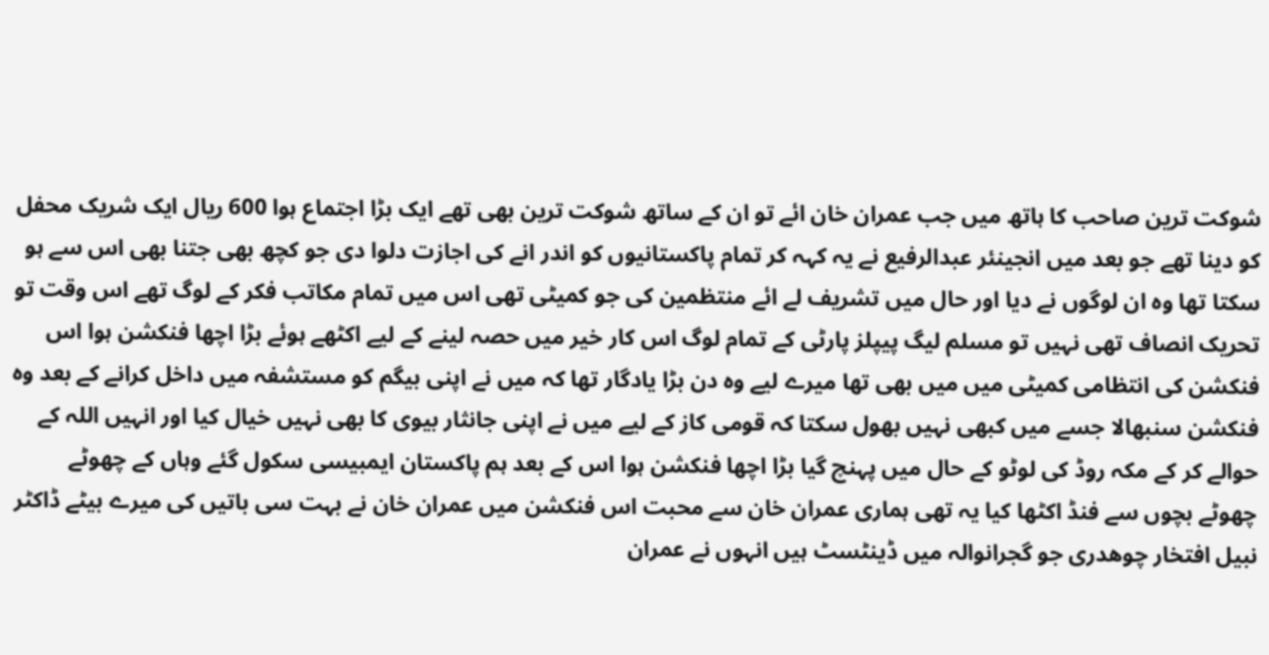شوکت ترین صاحب کا ہاتھ میں جب عمران خان ائے تو ان کے ساتھ شوکت ترین بھی تھے ایک بڑا اجتماع ہوا 600 ریال ایک شریک محفل کو دینا تھے جو بعد میں انجینئر عبدالرفیع نے یہ کہہ کر تمام پاکستانیوں کو اندر انے کی اجازت دلوا دی جو کچھ بھی جتنا بھی اس سے ہو سکتا تھا وہ ان لوگوں نے دیا اور حال میں تشریف لے ائے منتظمین کی جو کمیٹی تھی اس میں تمام مکاتب فکر کے لوگ تھے اس وقت تو تحریک انصاف تھی نہیں تو مسلم لیگ پیپلز پارٹی کے تمام لوگ اس کار خیر میں حصہ لینے کے لیے اکٹھے ہوئے بڑا اچھا فنکشن ہوا اس فنکشن کی انتظامی کمیٹی میں میں بھی تھا میرے لیے وہ دن بڑا یادگار تھا کہ میں نے اپنی بیگم کو مستشفہ میں داخل کرانے کے بعد وہ فنکشن سنبھالا جسے میں کبھی نہیں بھول سکتا کہ قومی کاز کے لیے میں نے اپنی جانثار بیوی کا بھی نہیں خیال کیا اور انہیں اللہ کے حوالے کر کے مکہ روڈ کی لوٹو کے حال میں پہنچ گیا بڑا اچھا فنکشن ہوا اس کے بعد ہم پاکستان ایمبیسی سکول گئے وہاں کے چھوٹے چھوٹے بچوں سے فنڈ اکٹھا کیا یہ تھی ہماری عمران خان سے محبت اس فنکشن میں عمران خان نے بہت سی باتیں کی میرے بیٹے ڈاکٹر نبیل افتخار چوھدری جو گجرانوالہ میں ڈینٹسٹ ہیں انہوں نے عمران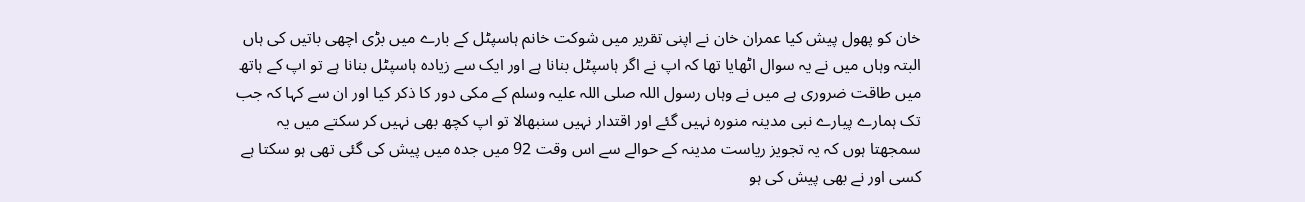خان کو پھول پیش کیا عمران خان نے اپنی تقریر میں شوکت خانم ہاسپٹل کے بارے میں بڑی اچھی باتیں کی ہاں البتہ وہاں میں نے یہ سوال اٹھایا تھا کہ اپ نے اگر ہاسپٹل بنانا ہے اور ایک سے زیادہ ہاسپٹل بنانا ہے تو اپ کے ہاتھ میں طاقت ضروری ہے میں نے وہاں رسول اللہ صلی اللہ علیہ وسلم کے مکی دور کا ذکر کیا اور ان سے کہا کہ جب تک ہمارے پیارے نبی مدینہ منورہ نہیں گئے اور اقتدار نہیں سنبھالا تو اپ کچھ بھی نہیں کر سکتے میں یہ سمجھتا ہوں کہ یہ تجویز ریاست مدینہ کے حوالے سے اس وقت 92 میں جدہ میں پیش کی گئی تھی ہو سکتا ہے کسی اور نے بھی پیش کی ہو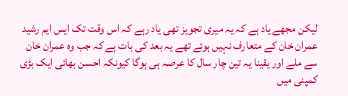لیکن مجھے یاد ہے کہ یہ میری تجویز تھی یاد رہے کہ اس وقت تک ایس ایم رشید عمران خان کے متعارف نہیں ہوئے تھے یہ بعد کی بات ہے کہ جب وہ عمران خان سے ملے اور یقینا یہ تین چار سال کا عرصہ ہی ہوگا کیونکہ احسن بھائی ایک بڑی کمپنی میں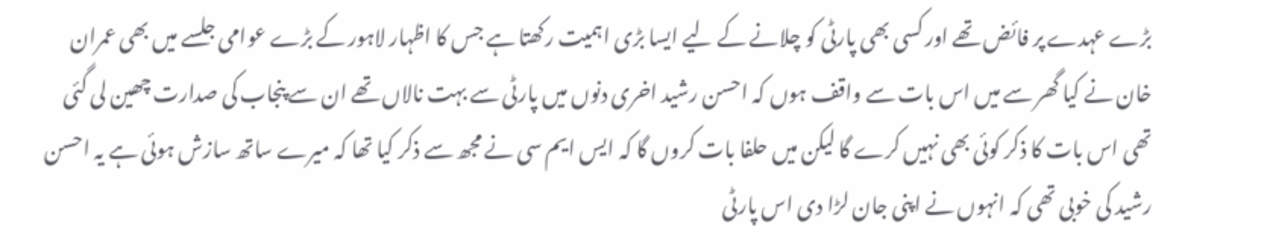بڑے عہدے پر فائض تھے اور کسی بھی پارٹی کو چلانے کے لیے ایسا بڑی اہمیت رکھتا ہے جس کا اظہار لاہور کے بڑے عوامی جلسے میں بھی عمران خان نے کیا گھر سے میں اس بات سے واقف ہوں کہ احسن رشید اخری دنوں میں پارٹی سے بہت نالاں تھے ان سے پنجاب کی صدارت چھین لی گئی تھی اس بات کا ذکر کوئی بھی نہیں کرے گا لیکن میں حلفا بات کروں گا کہ ایس ایم سی نے مجھ سے ذکر کیا تھا کہ میرے ساتھ سازش ہوئی ہے یہ احسن رشید کی خوبی تھی کہ انہوں نے اپنی جان لڑا دی اس پارٹی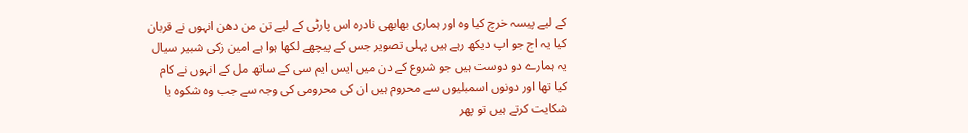کے لیے پیسہ خرچ کیا وہ اور ہماری بھابھی نادرہ اس پارٹی کے لیے تن من دھن انہوں نے قربان کیا یہ اج جو اپ دیکھ رہے ہیں پہلی تصویر جس کے پیچھے لکھا ہوا ہے امین زکی شبیر سیال یہ ہمارے دو دوست ہیں جو شروع کے دن میں ایس ایم سی کے ساتھ مل کے انہوں نے کام کیا تھا اور دونوں اسمبلیوں سے محروم ہیں ان کی محرومی کی وجہ سے جب وہ شکوہ یا شکایت کرتے ہیں تو پھر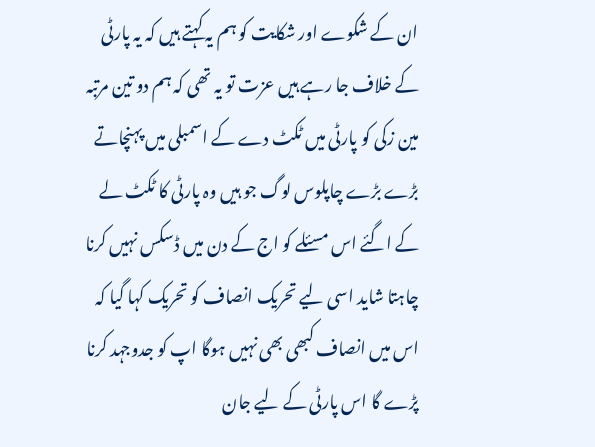ان کے شکوے اور شکایت کو ہم یہ کہتے ہیں کہ یہ پارٹی کے خلاف جا رہے ہیں عزت تو یہ تھی کہ ہم دو تین مرتبہ مین زکی کو پارٹی میں ٹکٹ دے کے اسمبلی میں پہنچاتے بڑے بڑے چاپلوس لوگ جو ہیں وہ پارٹی کا ٹکٹ لے کے اگئے اس مسئلے کو اج کے دن میں ڈسکس نہیں کرنا چاہتا شاید اسی لیے تحریک انصاف کو تحریک کہا گیا کہ اس میں انصاف کبھی بھی نہیں ہوگا اپ کو جدوجہد کرنا پڑے گا اس پارٹی کے لیے جان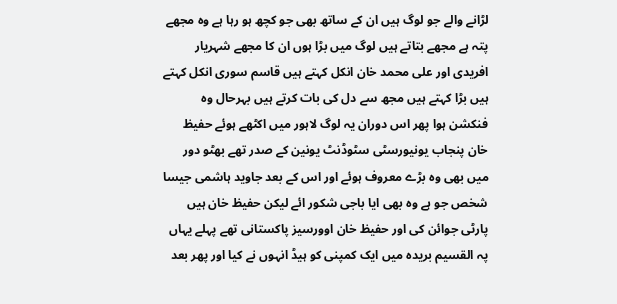لڑانے والے جو لوگ ہیں ان کے ساتھ بھی جو کچھ ہو رہا ہے وہ مجھے پتہ ہے مجھے بتاتے ہیں لوگ میں بڑا ہوں ان کا مجھے شہریار افریدی اور علی محمد خان انکل کہتے ہیں قاسم سوری انکل کہتے ہیں بڑا کہتے ہیں مجھ سے دل کی بات کرتے ہیں بہرحال وہ فنکشن ہوا پھر اس دوران یہ لوگ لاہور میں اکٹھے ہوئے حفیظ خان پنجاب یونیورسٹی سٹوڈنٹ یونین کے صدر تھے بھٹو دور میں بھی وہ بڑے معروف ہوئے اور اس کے بعد جاوید ہاشمی جیسا شخص جو ہے وہ بھی ایا باجی شکور ائے لیکن حفیظ خان ہیں پارٹی جوائن کی اور حفیظ خان اوورسیز پاکستانی تھے پہلے یہاں پہ القسیم بریدہ میں ایک کمپنی کو ہیڈ انہوں نے کیا اور پھر بعد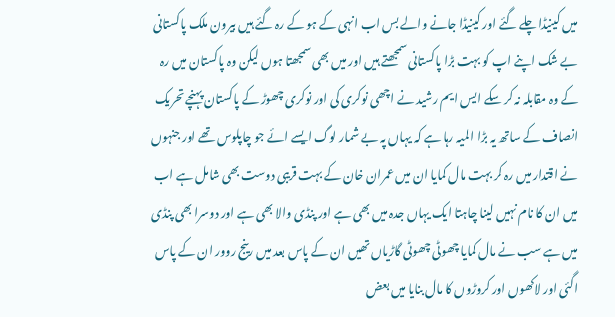میں کینیڈا چلے گئے اور کینیڈا جانے والے بس اب انہی کے ہو کے رہ گئے ہیں بیرون ملک پاکستانی بے شک اپنے اپ کو بہت بڑا پاکستانی سمجھتے ہیں اور میں بھی سمجھتا ہوں لیکن وہ پاکستان میں رہ کے وہ مقابلہ نہ کر سکے ایس ایم رشید نے اچھی نوکری کی اور نوکری چھوڑ کے پاکستان پہنچے تحریک انصاف کے ساتھ یہ بڑا المیہ رہا ہے کہ یہاں پہ بے شمار لوگ ایسے ائے جو چاپلوس تھے اور جنہوں نے اقتدار میں رہ کر بہت مال کمایا ان میں عمران خان کے بہت قریبی دوست بھی شامل ہے اب میں ان کا نام نہیں لینا چاہتا ایک یہاں جدہ میں بھی ہے اور پنڈی والا بھی ہے اور دوسرا بھی پنڈی میں ہے سب نے مال کمایا چھوٹی چھوٹی گاڑیاں تھیں ان کے پاس بعد میں رینج روور ان کے پاس اگئی اور لاکھوں اور کروڑوں کا مال بنایا میں بعض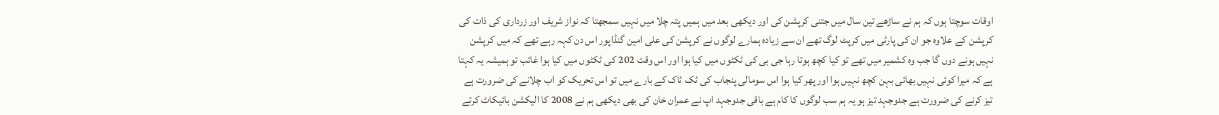اوقات سوچتا ہوں کہ ہم نے ساڑھے تین سال میں جتنی کرپشن کی اور دیکھی بعد میں ہمیں پتہ چلا میں نہیں سمجھتا کہ نواز شریف اور زرداری کی ذات کی کرپشن کے علاوہ جو ان کی پارٹی میں کرپٹ لوگ تھے ان سے زیادہ ہمارے لوگوں نے کرپشن کی علی امین گنڈاپور اس دن کہہ رہے تھے کہ میں کرپشن نہیں ہونے دوں گا جب وہ کشمیر میں تھے تو کیا کچھ ہوتا رہا جی بی کی ٹکٹوں میں کیا ہوا اور اس وقت 202 کی ٹکٹوں میں کیا ہوا غائب تو ہمیشہ یہ کہتا ہے کہ میرا کوئی نہیں بھائی بہن کچھ نہیں ہوا اور پھر کیا ہوا اس سومالی پنجاب کی ٹک ٹاک کے بارے میں تو اس تحریک کو اب چلانے کی ضرورت ہے تیز کرنے کی ضرورت ہے جدوجہد تیز ہو یہ ہم سب لوگوں کا کام ہے باقی جدوجہد اپ نے عمران خان کی بھی دیکھی ہم نے 2008 کا الیکشن بائیکاٹ کرتے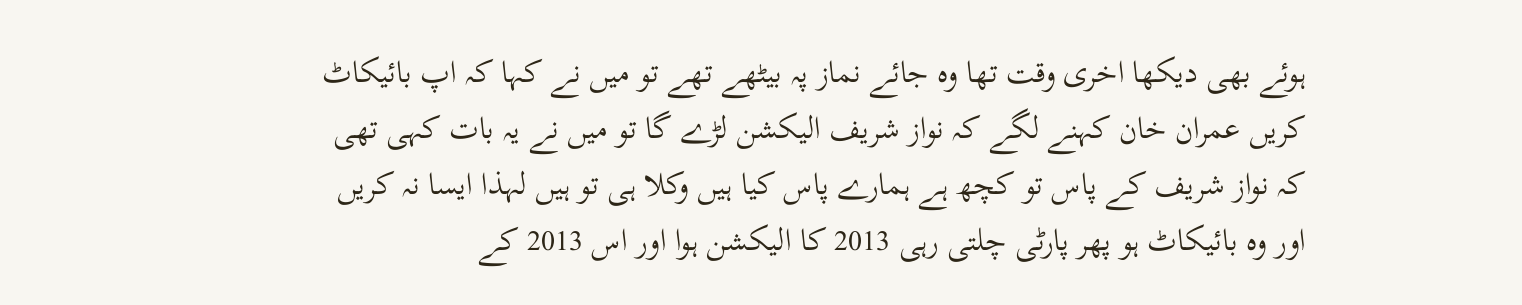ہوئے بھی دیکھا اخری وقت تھا وہ جائے نماز پہ بیٹھے تھے تو میں نے کہا کہ اپ بائیکاٹ کریں عمران خان کہنے لگے کہ نواز شریف الیکشن لڑے گا تو میں نے یہ بات کہی تھی کہ نواز شریف کے پاس تو کچھ ہے ہمارے پاس کیا ہیں وکلا ہی تو ہیں لہذا ایسا نہ کریں اور وہ بائیکاٹ ہو پھر پارٹی چلتی رہی 2013 کا الیکشن ہوا اور اس 2013 کے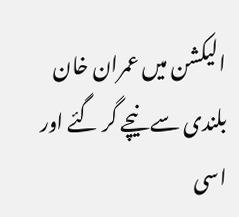الیکشن میں عمران خان بلندی سے نیچے گر گئے اور اسی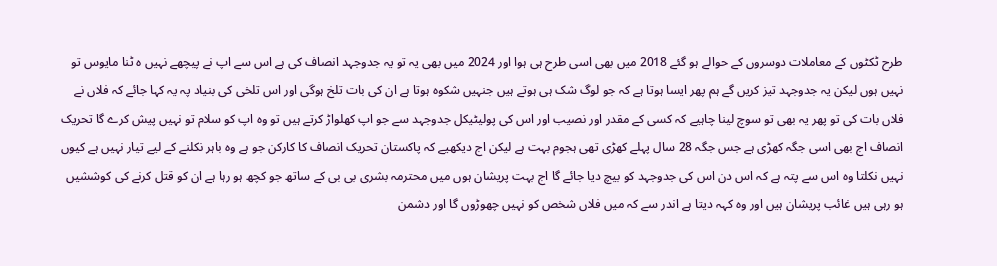طرح ٹکٹوں کے معاملات دوسروں کے حوالے ہو گئے 2018 میں بھی اسی طرح ہی ہوا اور 2024 میں بھی یہ تو یہ جدوجہد انصاف کی ہے اس سے اپ نے پیچھے نہیں ہ ٹنا مایوس تو نہیں ہوں لیکن یہ جدوجہد تیز کریں گے ہم پھر ایسا ہوتا ہے کہ جو لوگ شک ہی ہوتے ہیں جنہیں شکوہ ہوتا ہے ان کی بات تلخ ہوگی اور اس تلخی کی بنیاد پہ یہ کہا جائے کہ فلاں نے فلاں بات کی تو پھر یہ بھی تو سوچ لینا چاہیے کہ کسی کے مقدر اور نصیب اور اس کی پولیٹیکل جدوجہد سے جو اپ کھلواڑ کرتے ہیں تو وہ اپ کو سلام تو نہیں پیش کرے گا تحریک انصاف اج بھی اسی جگہ کھڑی ہے جس جگہ 28 سال پہلے کھڑی تھی ہجوم بہت ہے لیکن اج دیکھیے کہ پاکستان تحریک انصاف کا کارکن جو ہے وہ باہر نکلنے کے لیے تیار نہیں ہے کیوں نہیں نکلتا وہ اس سے پتہ ہے کہ اس دن اس کی جدوجہد کو بیچ دیا جائے گا اج بہت پریشان ہوں میں محترمہ بشری بی بی کے ساتھ جو کچھ ہو رہا ہے ان کو قتل کرنے کی کوششیں ہو رہی ہیں غائب پریشان ہیں اور وہ کہہ دیتا ہے اندر سے کہ میں فلاں شخص کو نہیں چھوڑوں گا اور دشمن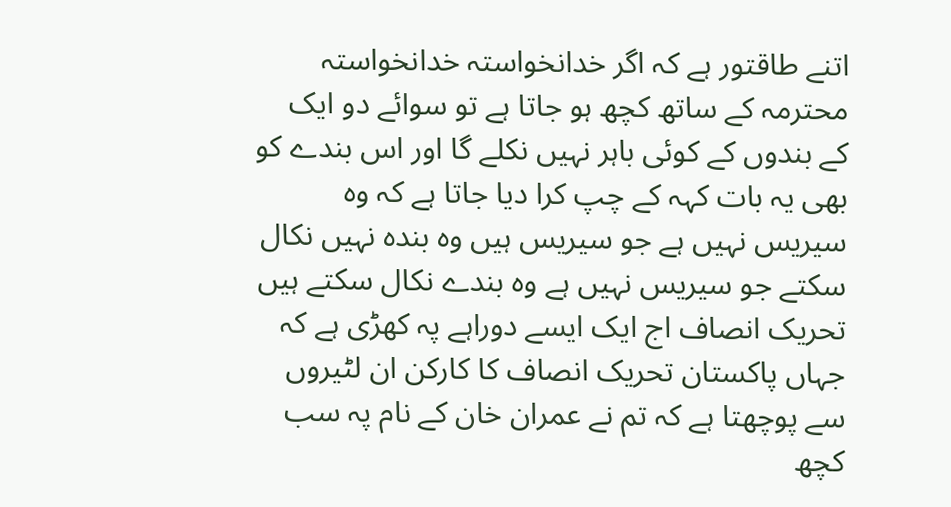اتنے طاقتور ہے کہ اگر خدانخواستہ خدانخواستہ محترمہ کے ساتھ کچھ ہو جاتا ہے تو سوائے دو ایک کے بندوں کے کوئی باہر نہیں نکلے گا اور اس بندے کو بھی یہ بات کہہ کے چپ کرا دیا جاتا ہے کہ وہ سیریس نہیں ہے جو سیریس ہیں وہ بندہ نہیں نکال سکتے جو سیریس نہیں ہے وہ بندے نکال سکتے ہیں تحریک انصاف اج ایک ایسے دوراہے پہ کھڑی ہے کہ جہاں پاکستان تحریک انصاف کا کارکن ان لٹیروں سے پوچھتا ہے کہ تم نے عمران خان کے نام پہ سب کچھ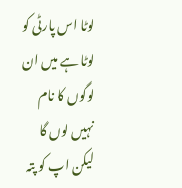لوٹا اس پارٹی کو لوٹا ہے میں ان لوگوں کا نام نہیں لوں گا لیکن اپ کو پتہ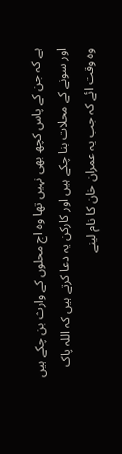ہے کہ جن کے پاس کچھ بھی نہیں تھا وہ اج محلوں کے وارث بن چکے ہیں اور سونے کے محلات بنا چکے ہیں اور کارکن یہ دعا کرتے ہیں کہ اللہ پاک وہ وقت ائے کہ جب یہ عمران خان کا نام لینے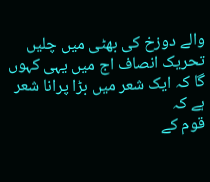والے دوزخ کی بھٹی میں چلیں تحریک انصاف اج میں یہی کہوں گا کہ ایک شعر میں بڑا پرانا شعر ہے کہ
قوم کے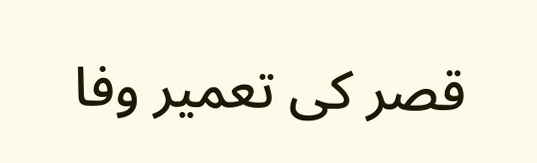قصر کی تعمیر وفا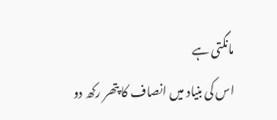مانگتی ہے
اس کی بنیاد میں انصاف کا پتھر رکھ دو